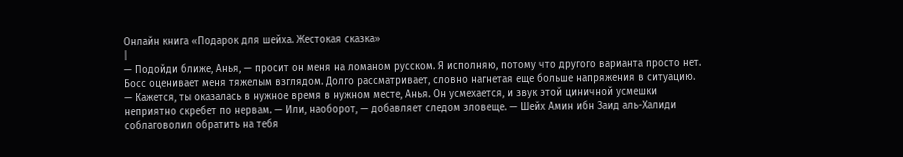Онлайн книга «Подарок для шейха. Жестокая сказка»
|
— Подойди ближе, Анья, — просит он меня на ломаном русском. Я исполняю, потому что другого варианта просто нет. Босс оценивает меня тяжелым взглядом. Долго рассматривает, словно нагнетая еще больше напряжения в ситуацию. — Кажется, ты оказалась в нужное время в нужном месте, Анья. Он усмехается, и звук этой циничной усмешки неприятно скребет по нервам. — Или, наоборот, — добавляет следом зловеще. — Шейх Амин ибн Заид аль-Халиди соблаговолил обратить на тебя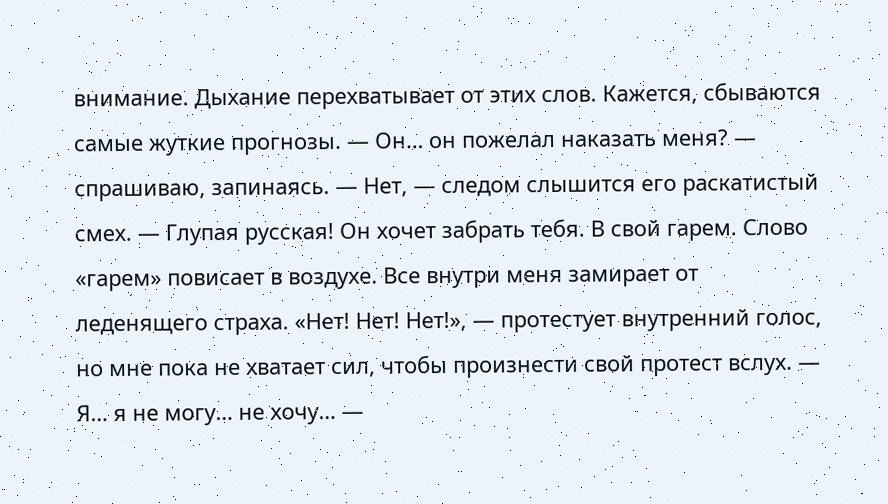внимание. Дыхание перехватывает от этих слов. Кажется, сбываются самые жуткие прогнозы. — Он… он пожелал наказать меня? — спрашиваю, запинаясь. — Нет, — следом слышится его раскатистый смех. — Глупая русская! Он хочет забрать тебя. В свой гарем. Слово «гарем» повисает в воздухе. Все внутри меня замирает от леденящего страха. «Нет! Нет! Нет!», — протестует внутренний голос, но мне пока не хватает сил, чтобы произнести свой протест вслух. — Я… я не могу… не хочу… —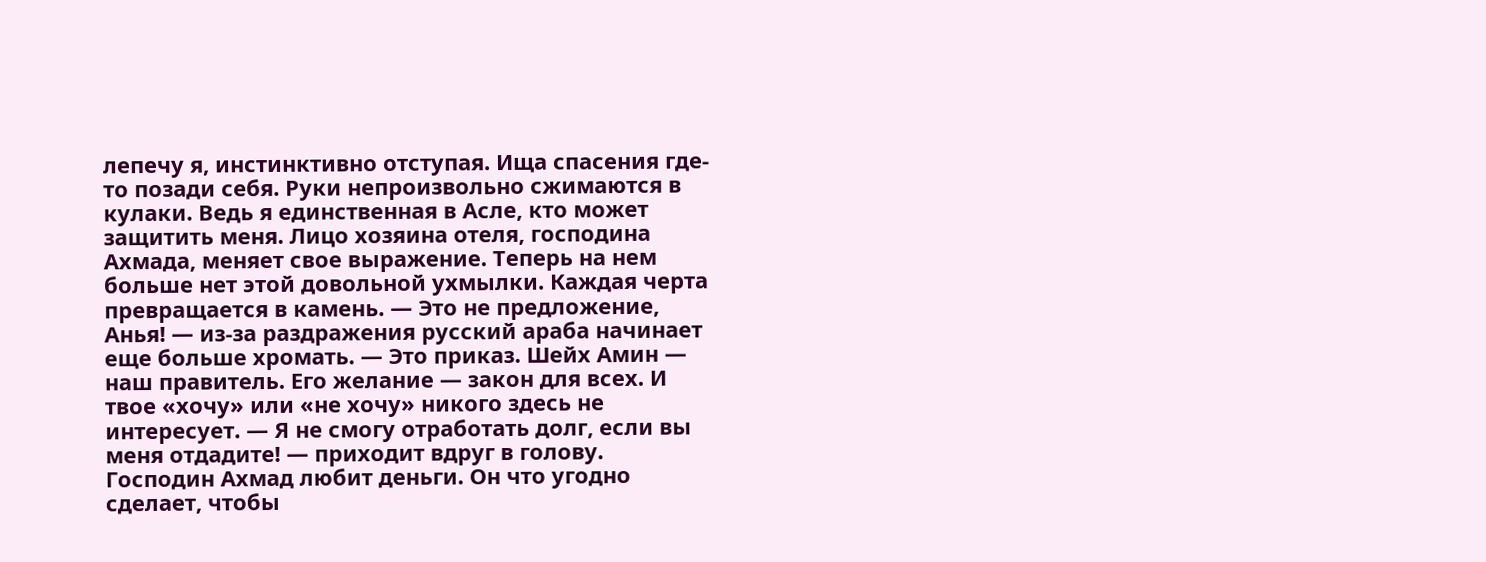лепечу я, инстинктивно отступая. Ища спасения где-то позади себя. Руки непроизвольно сжимаются в кулаки. Ведь я единственная в Асле, кто может защитить меня. Лицо хозяина отеля, господина Ахмада, меняет свое выражение. Теперь на нем больше нет этой довольной ухмылки. Каждая черта превращается в камень. — Это не предложение, Анья! — из-за раздражения русский араба начинает еще больше хромать. — Это приказ. Шейх Амин — наш правитель. Его желание — закон для всех. И твое «хочу» или «не хочу» никого здесь не интересует. — Я не смогу отработать долг, если вы меня отдадите! — приходит вдруг в голову. Господин Ахмад любит деньги. Он что угодно сделает, чтобы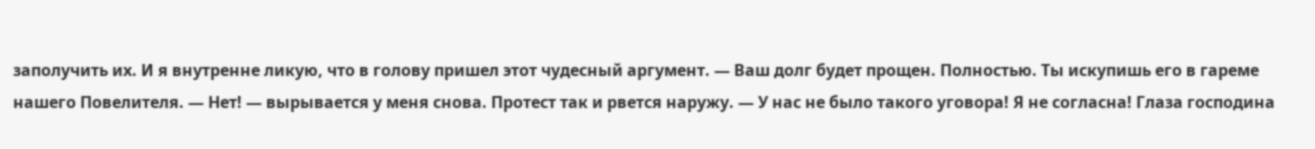заполучить их. И я внутренне ликую, что в голову пришел этот чудесный аргумент. — Ваш долг будет прощен. Полностью. Ты искупишь его в гареме нашего Повелителя. — Нет! — вырывается у меня снова. Протест так и рвется наружу. — У нас не было такого уговора! Я не согласна! Глаза господина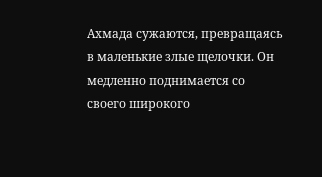Ахмада сужаются, превращаясь в маленькие злые щелочки. Он медленно поднимается со своего широкого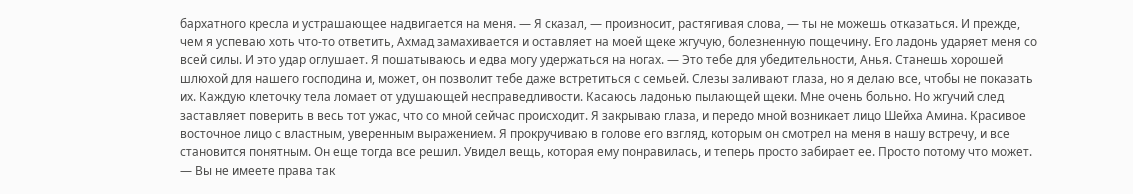бархатного кресла и устрашающее надвигается на меня. — Я сказал, — произносит, растягивая слова, — ты не можешь отказаться. И прежде, чем я успеваю хоть что-то ответить, Ахмад замахивается и оставляет на моей щеке жгучую, болезненную пощечину. Его ладонь ударяет меня со всей силы. И это удар оглушает. Я пошатываюсь и едва могу удержаться на ногах. — Это тебе для убедительности, Анья. Станешь хорошей шлюхой для нашего господина и, может, он позволит тебе даже встретиться с семьей. Слезы заливают глаза, но я делаю все, чтобы не показать их. Каждую клеточку тела ломает от удушающей несправедливости. Касаюсь ладонью пылающей щеки. Мне очень больно. Но жгучий след заставляет поверить в весь тот ужас, что со мной сейчас происходит. Я закрываю глаза, и передо мной возникает лицо Шейха Амина. Красивое восточное лицо с властным, уверенным выражением. Я прокручиваю в голове его взгляд, которым он смотрел на меня в нашу встречу, и все становится понятным. Он еще тогда все решил. Увидел вещь, которая ему понравилась, и теперь просто забирает ее. Просто потому что может. — Вы не имеете права так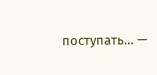поступать… —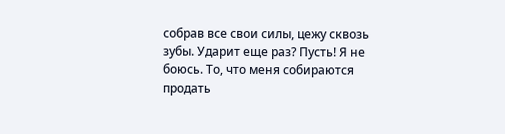собрав все свои силы, цежу сквозь зубы. Ударит еще раз? Пусть! Я не боюсь. То, что меня собираются продать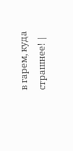в гарем, куда страшнее! |